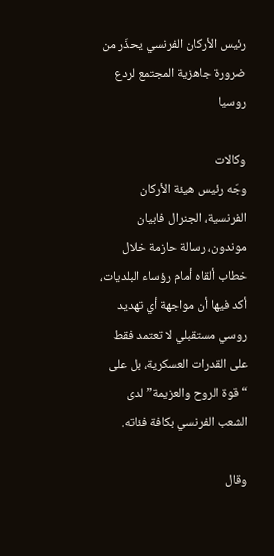رئيس الأركان الفرنسي يحذّر من ضرورة جاهزية المجتمع لردع روسيا

وكالات
وجّه رئيس هيئة الأركان الفرنسية، الجنرال فابيان موندون، رسالة حازمة خلال خطاب ألقاه أمام رؤساء البلديات، أكد فيها أن مواجهة أي تهديد روسي مستقبلي لا تعتمد فقط على القدرات العسكرية، بل على “قوة الروح والعزيمة” لدى الشعب الفرنسي بكافة فئاته.

وقال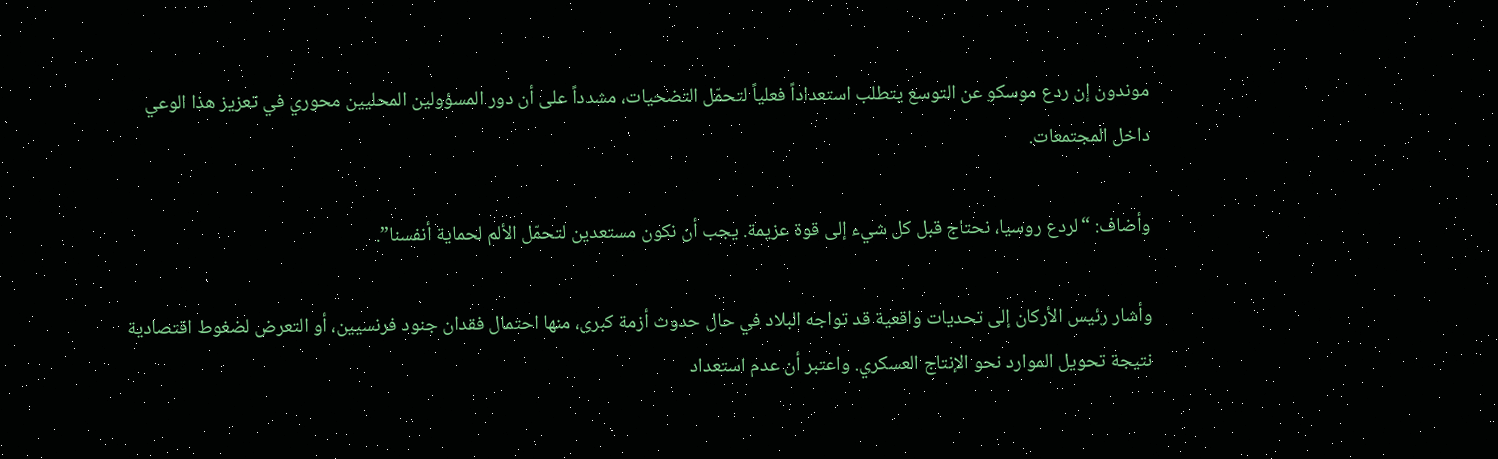موندون إن ردع موسكو عن التوسع يتطلب استعداداً فعلياً لتحمّل التضحيات، مشدداً على أن دور المسؤولين المحليين محوري في تعزيز هذا الوعي داخل المجتمعات.

وأضاف: “لردع روسيا، نحتاج قبل كل شيء إلى قوة عزيمة. يجب أن نكون مستعدين لتحمّل الألم لحماية أنفسنا”.

وأشار رئيس الأركان إلى تحديات واقعية قد تواجه البلاد في حال حدوث أزمة كبرى، منها احتمال فقدان جنود فرنسيين، أو التعرض لضغوط اقتصادية نتيجة تحويل الموارد نحو الإنتاج العسكري. واعتبر أن عدم استعداد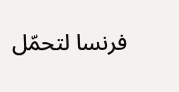فرنسا لتحمّل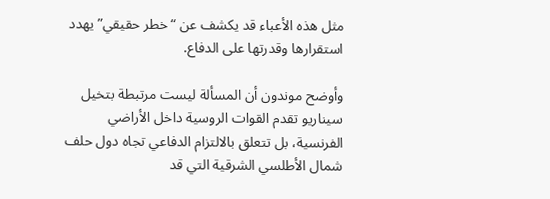مثل هذه الأعباء قد يكشف عن “خطر حقيقي” يهدد استقرارها وقدرتها على الدفاع.

وأوضح موندون أن المسألة ليست مرتبطة بتخيل سيناريو تقدم القوات الروسية داخل الأراضي الفرنسية، بل تتعلق بالالتزام الدفاعي تجاه دول حلف شمال الأطلسي الشرقية التي قد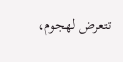تتعرض لهجوم،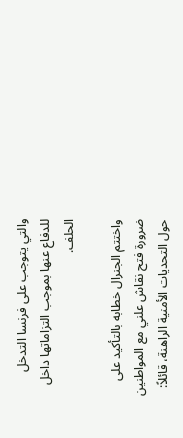والتي يتوجب على فرنسا التدخل للدفاع عنها بموجب التزاماتها داخل الحلف.

واختتم الجنرال خطابه بالتأكيد على ضرورة فتح نقاش علني مع المواطنين حول التحديات الأمنية الراهنة، قائلاً: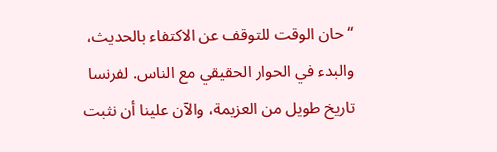“حان الوقت للتوقف عن الاكتفاء بالحديث، والبدء في الحوار الحقيقي مع الناس. لفرنسا تاريخ طويل من العزيمة، والآن علينا أن نثبت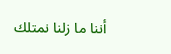أننا ما زلنا نمتلك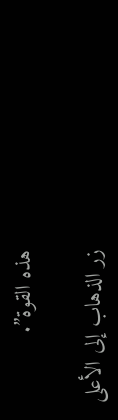هذه القوة”.

زر الذهاب إلى الأعلى